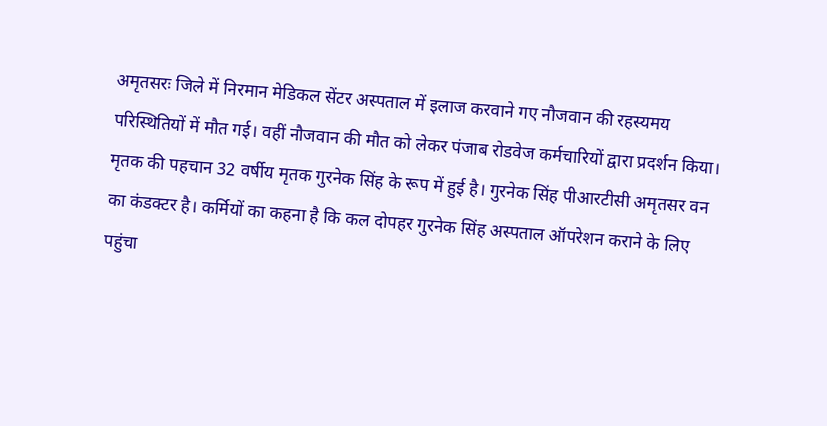अमृतसरः जिले में निरमान मेडिकल सेंटर अस्पताल में इलाज करवाने गए नौजवान की रहस्यमय परिस्थितियों में मौत गई। वहीं नौजवान की मौत को लेकर पंजाब रोडवेज कर्मचारियों द्वारा प्रदर्शन किया। मृतक की पहचान 32 वर्षीय मृतक गुरनेक सिंह के रूप में हुई है। गुरनेक सिंह पीआरटीसी अमृतसर वन का कंडक्टर है। कर्मियों का कहना है कि कल दोपहर गुरनेक सिंह अस्पताल ऑपरेशन कराने के लिए पहुंचा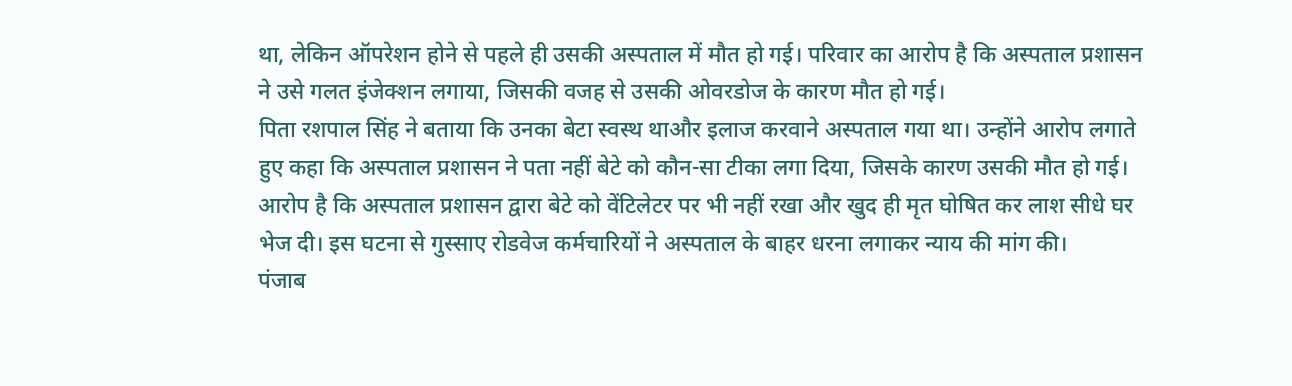था, लेकिन ऑपरेशन होने से पहले ही उसकी अस्पताल में मौत हो गई। परिवार का आरोप है कि अस्पताल प्रशासन ने उसे गलत इंजेक्शन लगाया, जिसकी वजह से उसकी ओवरडोज के कारण मौत हो गई।
पिता रशपाल सिंह ने बताया कि उनका बेटा स्वस्थ थाऔर इलाज करवाने अस्पताल गया था। उन्होंने आरोप लगाते हुए कहा कि अस्पताल प्रशासन ने पता नहीं बेटे को कौन-सा टीका लगा दिया, जिसके कारण उसकी मौत हो गई। आरोप है कि अस्पताल प्रशासन द्वारा बेटे को वेंटिलेटर पर भी नहीं रखा और खुद ही मृत घोषित कर लाश सीधे घर भेज दी। इस घटना से गुस्साए रोडवेज कर्मचारियों ने अस्पताल के बाहर धरना लगाकर न्याय की मांग की।
पंजाब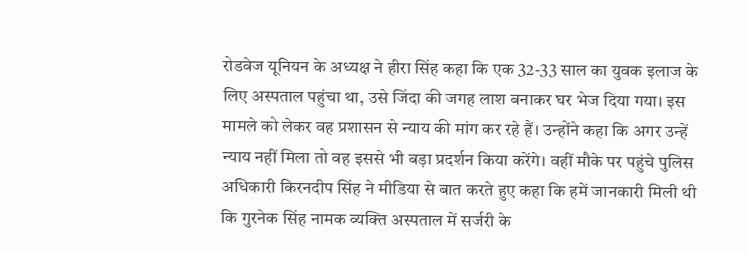रोडवेज यूनियन के अध्यक्ष ने हीरा सिंह कहा कि एक 32-33 साल का युवक इलाज के लिए अस्पताल पहुंचा था, उसे जिंदा की जगह लाश बनाकर घर भेज दिया गया। इस मामले को लेकर वह प्रशासन से न्याय की मांग कर रहे हैं। उन्होंने कहा कि अगर उन्हें न्याय नहीं मिला तो वह इससे भी बड़ा प्रदर्शन किया करेंगे। वहीं मौके पर पहुंचे पुलिस अधिकारी किरनदीप सिंह ने मीडिया से बात करते हुए कहा कि हमें जानकारी मिली थी कि गुरनेक सिंह नामक व्यक्ति अस्पताल में सर्जरी के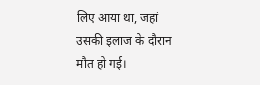लिए आया था, जहां उसकी इलाज के दौरान मौत हो गई।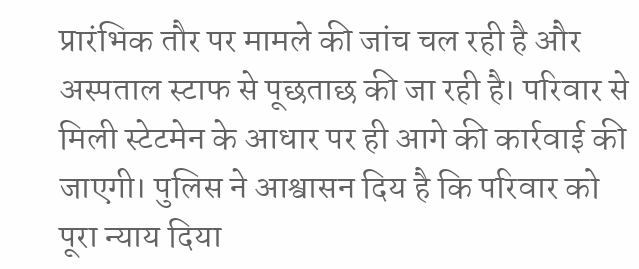प्रारंभिक तौर पर मामले की जांच चल रही है और अस्पताल स्टाफ से पूछताछ की जा रही है। परिवार से मिली स्टेटमेन के आधार पर ही आगे की कार्रवाई की जाएगी। पुलिस ने आश्वासन दिय है कि परिवार को पूरा न्याय दिया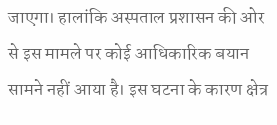जाएगा। हालांकि अस्पताल प्रशासन की ओर से इस मामले पर कोई आधिकारिक बयान सामने नहीं आया है। इस घटना के कारण क्षेत्र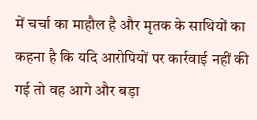में चर्चा का माहौल है और मृतक के साथियों का कहना है कि यदि आरोपियों पर कार्रवाई नहीं की गई तो वह आगे और बड़ा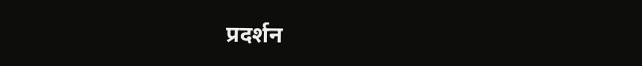प्रदर्शन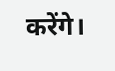करेंगे।